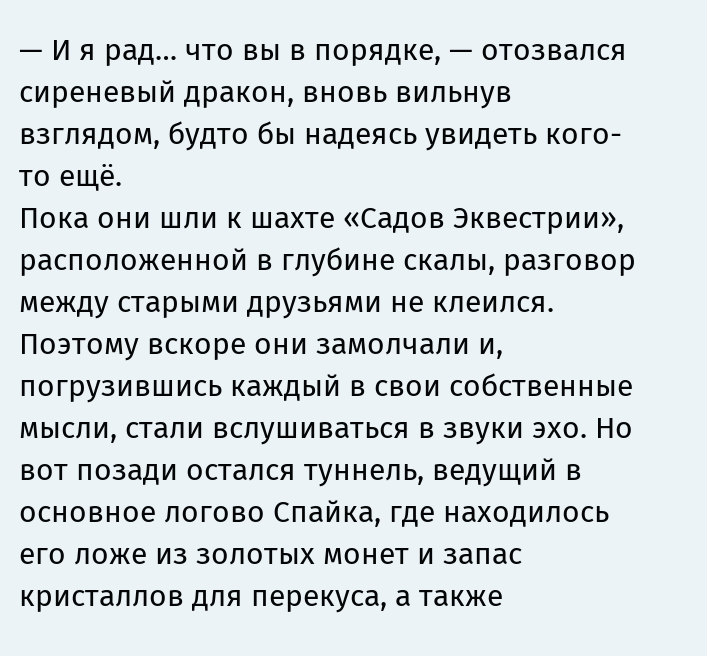— И я рад… что вы в порядке, — отозвался сиреневый дракон, вновь вильнув взглядом, будто бы надеясь увидеть кого-то ещё.
Пока они шли к шахте «Садов Эквестрии», расположенной в глубине скалы, разговор между старыми друзьями не клеился. Поэтому вскоре они замолчали и, погрузившись каждый в свои собственные мысли, стали вслушиваться в звуки эхо. Но вот позади остался туннель, ведущий в основное логово Спайка, где находилось его ложе из золотых монет и запас кристаллов для перекуса, а также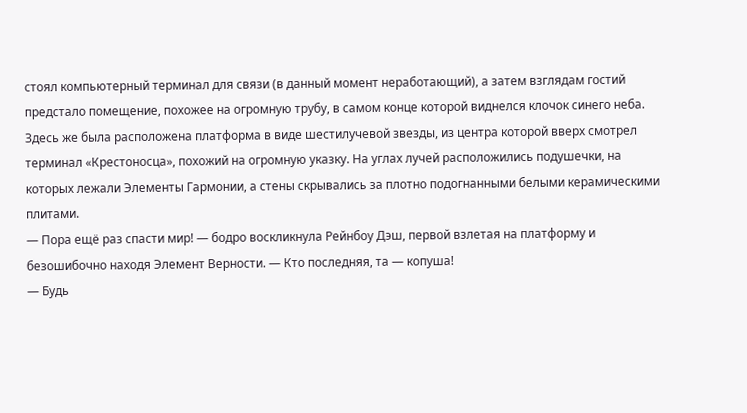стоял компьютерный терминал для связи (в данный момент неработающий), а затем взглядам гостий предстало помещение, похожее на огромную трубу, в самом конце которой виднелся клочок синего неба.
Здесь же была расположена платформа в виде шестилучевой звезды, из центра которой вверх смотрел терминал «Крестоносца», похожий на огромную указку. На углах лучей расположились подушечки, на которых лежали Элементы Гармонии, а стены скрывались за плотно подогнанными белыми керамическими плитами.
— Пора ещё раз спасти мир! — бодро воскликнула Рейнбоу Дэш, первой взлетая на платформу и безошибочно находя Элемент Верности. — Кто последняя, та — копуша!
— Будь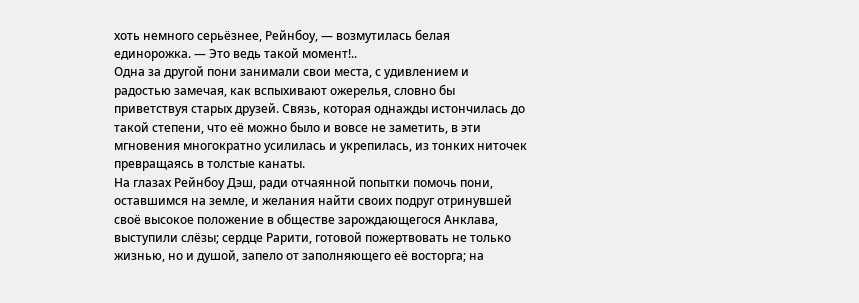хоть немного серьёзнее, Рейнбоу, — возмутилась белая единорожка. — Это ведь такой момент!..
Одна за другой пони занимали свои места, с удивлением и радостью замечая, как вспыхивают ожерелья, словно бы приветствуя старых друзей. Связь, которая однажды истончилась до такой степени, что её можно было и вовсе не заметить, в эти мгновения многократно усилилась и укрепилась, из тонких ниточек превращаясь в толстые канаты.
На глазах Рейнбоу Дэш, ради отчаянной попытки помочь пони, оставшимся на земле, и желания найти своих подруг отринувшей своё высокое положение в обществе зарождающегося Анклава, выступили слёзы; сердце Рарити, готовой пожертвовать не только жизнью, но и душой, запело от заполняющего её восторга; на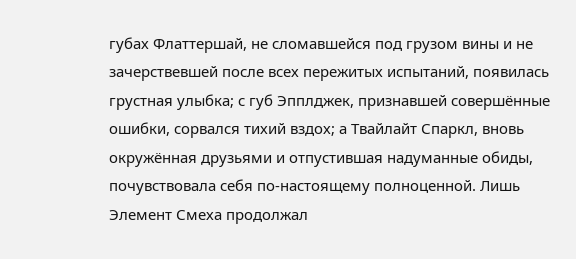губах Флаттершай, не сломавшейся под грузом вины и не зачерствевшей после всех пережитых испытаний, появилась грустная улыбка; с губ Эпплджек, признавшей совершённые ошибки, сорвался тихий вздох; а Твайлайт Спаркл, вновь окружённая друзьями и отпустившая надуманные обиды, почувствовала себя по-настоящему полноценной. Лишь Элемент Смеха продолжал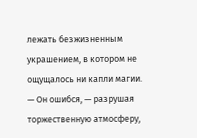лежать безжизненным украшением, в котором не ощущалось ни капли магии.
— Он ошибся, — разрушая торжественную атмосферу,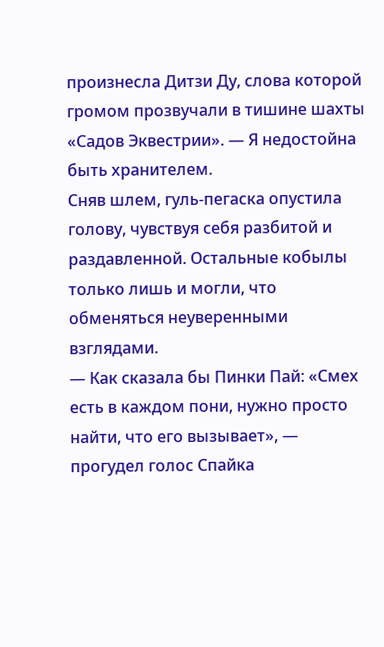произнесла Дитзи Ду, слова которой громом прозвучали в тишине шахты «Садов Эквестрии». — Я недостойна быть хранителем.
Сняв шлем, гуль-пегаска опустила голову, чувствуя себя разбитой и раздавленной. Остальные кобылы только лишь и могли, что обменяться неуверенными взглядами.
— Как сказала бы Пинки Пай: «Смех есть в каждом пони, нужно просто найти, что его вызывает», — прогудел голос Спайка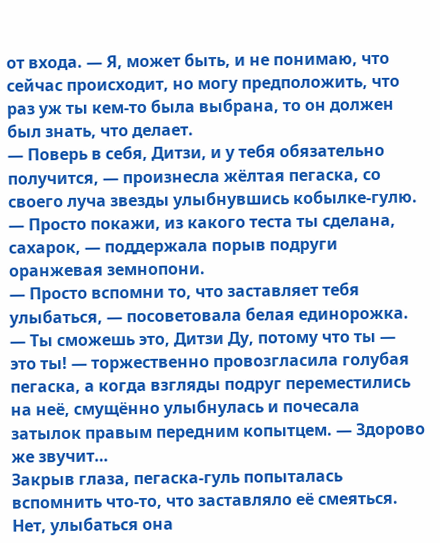от входа. — Я, может быть, и не понимаю, что сейчас происходит, но могу предположить, что раз уж ты кем-то была выбрана, то он должен был знать, что делает.
— Поверь в себя, Дитзи, и у тебя обязательно получится, — произнесла жёлтая пегаска, со своего луча звезды улыбнувшись кобылке-гулю.
— Просто покажи, из какого теста ты сделана, сахарок, — поддержала порыв подруги оранжевая земнопони.
— Просто вспомни то, что заставляет тебя улыбаться, — посоветовала белая единорожка.
— Ты сможешь это, Дитзи Ду, потому что ты — это ты! — торжественно провозгласила голубая пегаска, а когда взгляды подруг переместились на неё, смущённо улыбнулась и почесала затылок правым передним копытцем. — Здорово же звучит…
Закрыв глаза, пегаска-гуль попыталась вспомнить что-то, что заставляло её смеяться. Нет, улыбаться она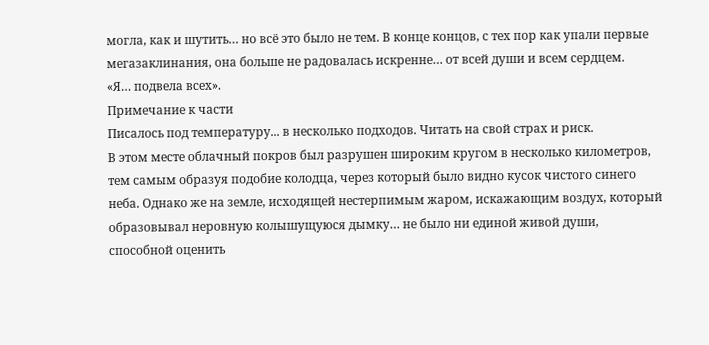могла, как и шутить… но всё это было не тем. В конце концов, с тех пор как упали первые мегазаклинания, она больше не радовалась искренне… от всей души и всем сердцем.
«Я… подвела всех».
Примечание к части
Писалось под температуру... в несколько подходов. Читать на свой страх и риск.
В этом месте облачный покров был разрушен широким кругом в несколько километров, тем самым образуя подобие колодца, через который было видно кусок чистого синего неба. Однако же на земле, исходящей нестерпимым жаром, искажающим воздух, который образовывал неровную колышущуюся дымку… не было ни единой живой души, способной оценить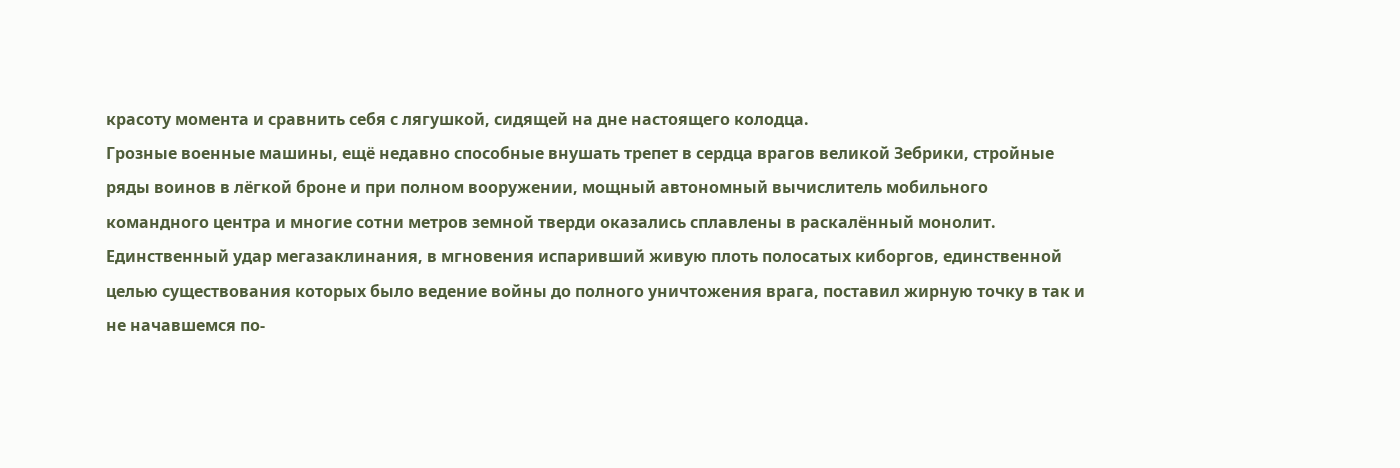красоту момента и сравнить себя с лягушкой, сидящей на дне настоящего колодца.
Грозные военные машины, ещё недавно способные внушать трепет в сердца врагов великой Зебрики, стройные ряды воинов в лёгкой броне и при полном вооружении, мощный автономный вычислитель мобильного командного центра и многие сотни метров земной тверди оказались сплавлены в раскалённый монолит. Единственный удар мегазаклинания, в мгновения испаривший живую плоть полосатых киборгов, единственной целью существования которых было ведение войны до полного уничтожения врага, поставил жирную точку в так и не начавшемся по-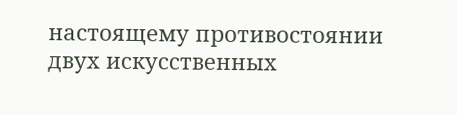настоящему противостоянии двух искусственных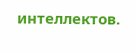интеллектов.